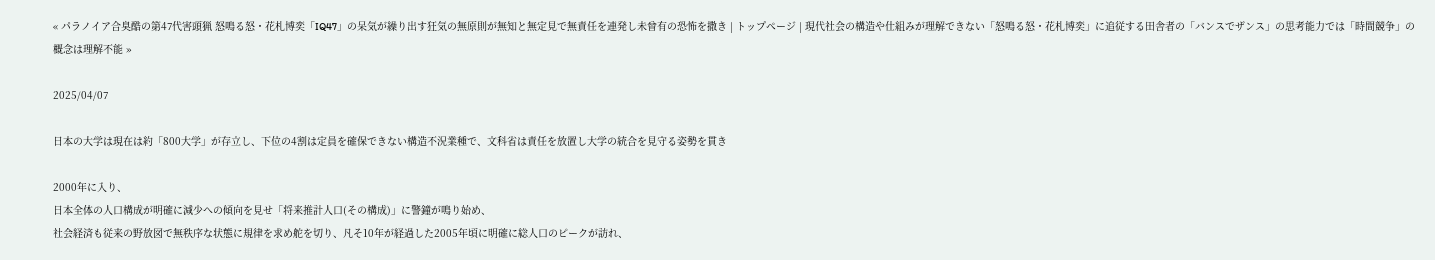« パラノイア合臭酷の第47代害頭猟 怒鳴る怒・花札博奕「IQ47」の呆気が繰り出す狂気の無原則が無知と無定見で無責任を連発し未曾有の恐怖を撒き | トップページ | 現代社会の構造や仕組みが理解できない「怒鳴る怒・花札博奕」に追従する田舎者の「バンスでザンス」の思考能力では「時間競争」の概念は理解不能 »

2025/04/07

日本の大学は現在は約「800大学」が存立し、下位の4割は定員を確保できない構造不況業種で、文科省は責任を放置し大学の統合を見守る姿勢を貫き

2000年に入り、
日本全体の人口構成が明確に減少への傾向を見せ「将来推計人口(その構成)」に警鐘が鳴り始め、
社会経済も従来の野放図で無秩序な状態に規律を求め舵を切り、凡そ10年が経過した2005年頃に明確に総人口のピークが訪れ、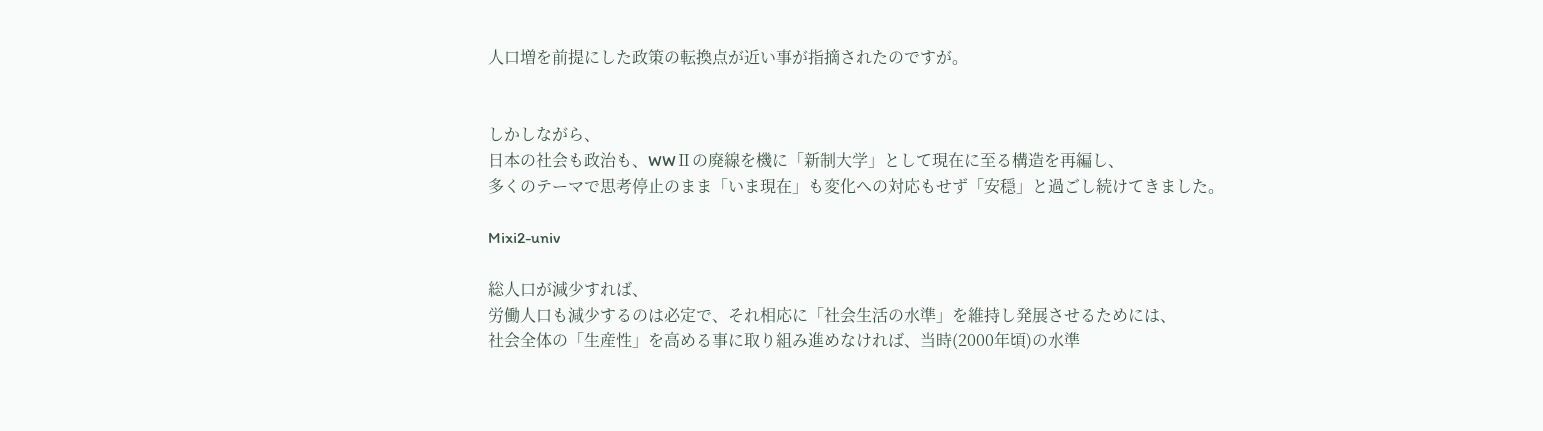人口増を前提にした政策の転換点が近い事が指摘されたのですが。


しかしながら、
日本の社会も政治も、WWⅡの廃線を機に「新制大学」として現在に至る構造を再編し、
多くのテーマで思考停止のまま「いま現在」も変化への対応もせず「安穏」と過ごし続けてきました。

Mixi2-univ

総人口が減少すれば、
労働人口も減少するのは必定で、それ相応に「社会生活の水準」を維持し発展させるためには、
社会全体の「生産性」を高める事に取り組み進めなければ、当時(2000年頃)の水準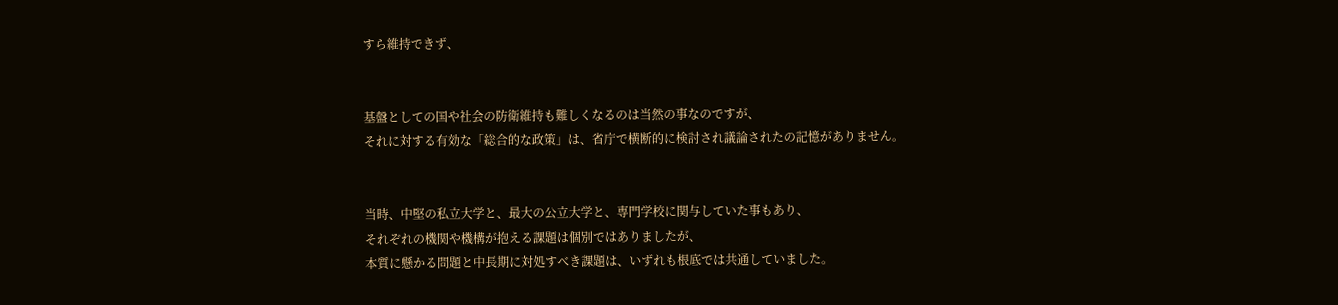すら維持できず、


基盤としての国や社会の防衛維持も難しくなるのは当然の事なのですが、
それに対する有効な「総合的な政策」は、省庁で横断的に検討され議論されたの記憶がありません。


当時、中堅の私立大学と、最大の公立大学と、専門学校に関与していた事もあり、
それぞれの機関や機構が抱える課題は個別ではありましたが、
本質に懸かる問題と中長期に対処すべき課題は、いずれも根底では共通していました。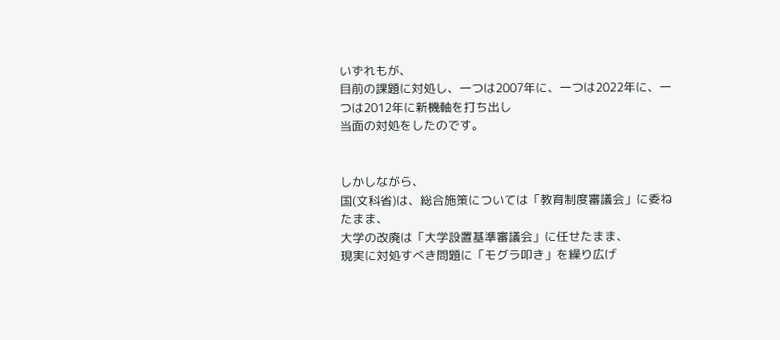いずれもが、
目前の課題に対処し、一つは2007年に、一つは2022年に、一つは2012年に新機軸を打ち出し
当面の対処をしたのです。


しかしながら、
国(文科省)は、総合施策については「教育制度審議会」に委ねたまま、
大学の改廃は「大学設置基準審議会」に任せたまま、
現実に対処すべき問題に「モグラ叩き」を繰り広げ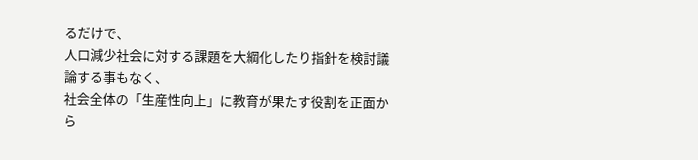るだけで、
人口減少社会に対する課題を大綱化したり指針を検討議論する事もなく、
社会全体の「生産性向上」に教育が果たす役割を正面から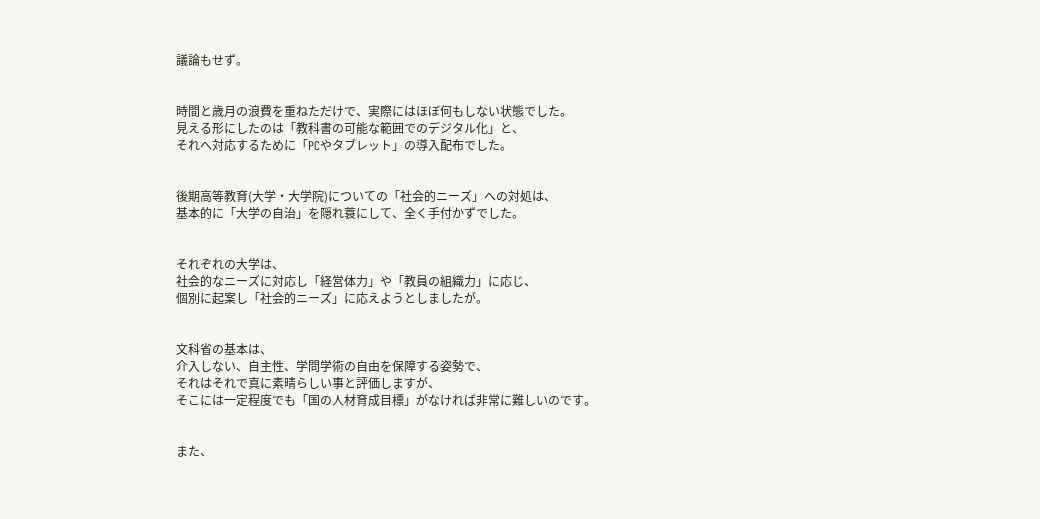議論もせず。


時間と歳月の浪費を重ねただけで、実際にはほぼ何もしない状態でした。
見える形にしたのは「教科書の可能な範囲でのデジタル化」と、
それへ対応するために「PCやタブレット」の導入配布でした。


後期高等教育(大学・大学院)についての「社会的ニーズ」への対処は、
基本的に「大学の自治」を隠れ蓑にして、全く手付かずでした。


それぞれの大学は、
社会的なニーズに対応し「経営体力」や「教員の組織力」に応じ、
個別に起案し「社会的ニーズ」に応えようとしましたが。


文科省の基本は、
介入しない、自主性、学問学術の自由を保障する姿勢で、
それはそれで真に素晴らしい事と評価しますが、
そこには一定程度でも「国の人材育成目標」がなければ非常に難しいのです。


また、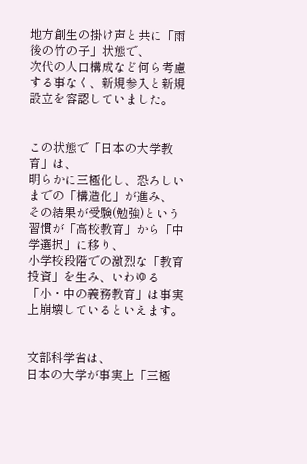地方創生の掛け声と共に「雨後の竹の子」状態で、
次代の人口構成など何ら考慮する事なく、新規参入と新規設立を容認していました。


この状態で「日本の大学教育」は、
明らかに三極化し、恐ろしいまでの「構造化」が進み、
その結果が受験(勉強)という習慣が「高校教育」から「中学選択」に移り、
小学校段階での激烈な「教育投資」を生み、いわゆる「小・中の義務教育」は事実上崩壊しているといえます。


文部科学省は、
日本の大学が事実上「三極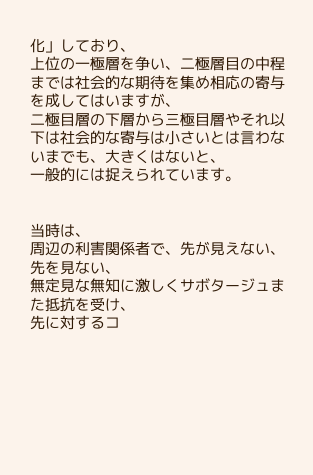化」しており、
上位の一極層を争い、二極層目の中程までは社会的な期待を集め相応の寄与を成してはいますが、
二極目層の下層から三極目層やそれ以下は社会的な寄与は小さいとは言わないまでも、大きくはないと、
一般的には捉えられています。


当時は、
周辺の利害関係者で、先が見えない、先を見ない、
無定見な無知に激しくサボタージュまた抵抗を受け、
先に対するコ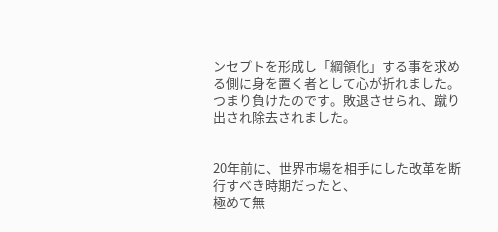ンセプトを形成し「綱領化」する事を求める側に身を置く者として心が折れました。
つまり負けたのです。敗退させられ、蹴り出され除去されました。


20年前に、世界市場を相手にした改革を断行すべき時期だったと、
極めて無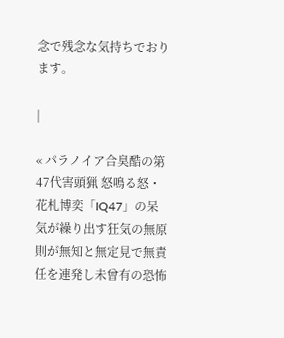念で残念な気持ちでおります。

|

« パラノイア合臭酷の第47代害頭猟 怒鳴る怒・花札博奕「IQ47」の呆気が繰り出す狂気の無原則が無知と無定見で無責任を連発し未曾有の恐怖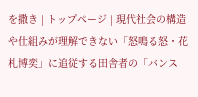を撒き | トップページ | 現代社会の構造や仕組みが理解できない「怒鳴る怒・花札博奕」に追従する田舎者の「バンス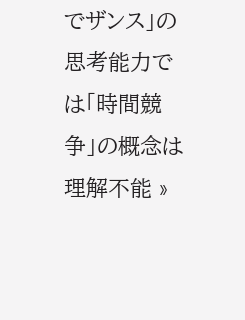でザンス」の思考能力では「時間競争」の概念は理解不能 »